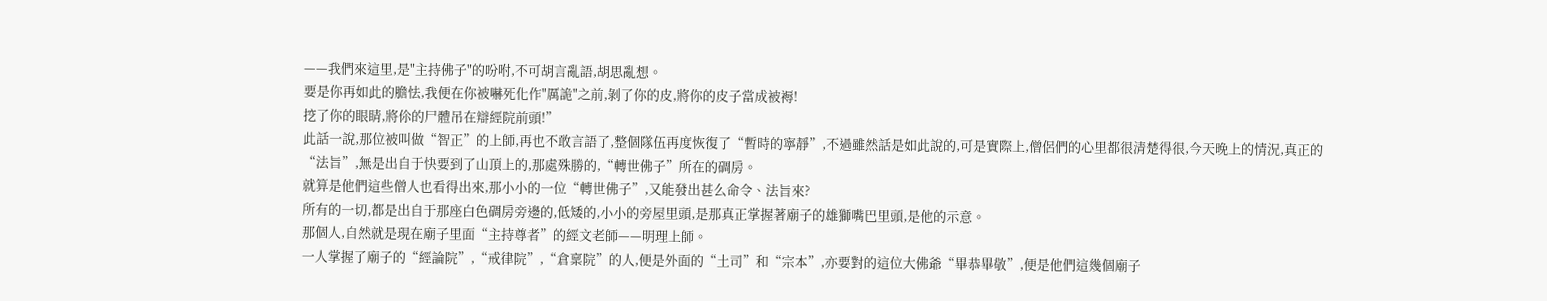——我們來這里,是"主持佛子"的吩咐,不可胡言亂語,胡思亂想。
要是你再如此的膽怯,我便在你被嚇死化作"厲詭"之前,剝了你的皮,將你的皮子當成被褥!
挖了你的眼睛,將伱的尸體吊在辯經院前頭!”
此話一說,那位被叫做“智正”的上師,再也不敢言語了,整個隊伍再度恢復了“暫時的寧靜”,不過雖然話是如此說的,可是實際上,僧侶們的心里都很清楚得很,今天晚上的情況,真正的“法旨”,無是出自于快要到了山頂上的,那處殊勝的,“轉世佛子”所在的碉房。
就算是他們這些僧人也看得出來,那小小的一位“轉世佛子”,又能發出甚么命令、法旨來?
所有的一切,都是出自于那座白色碉房旁邊的,低矮的,小小的旁屋里頭,是那真正掌握著廟子的雄獅嘴巴里頭,是他的示意。
那個人,自然就是現在廟子里面“主持尊者”的經文老師——明理上師。
一人掌握了廟子的“經論院”,“戒律院”,“倉稟院”的人,便是外面的“土司”和“宗本”,亦要對的這位大佛爺“畢恭畢敬”,便是他們這幾個廟子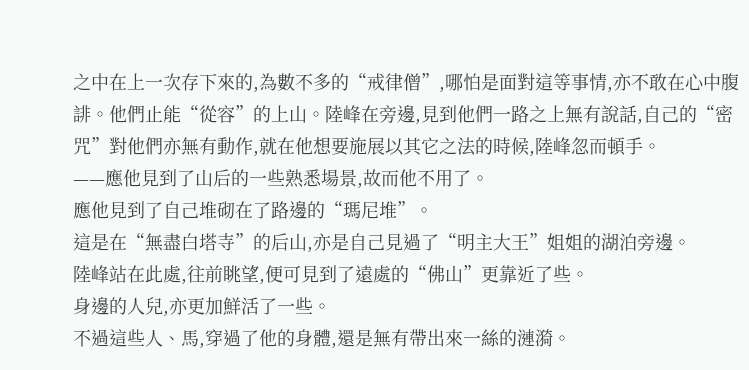之中在上一次存下來的,為數不多的“戒律僧”,哪怕是面對這等事情,亦不敢在心中腹誹。他們止能“從容”的上山。陸峰在旁邊,見到他們一路之上無有說話,自己的“密咒”對他們亦無有動作,就在他想要施展以其它之法的時候,陸峰忽而頓手。
——應他見到了山后的一些熟悉場景,故而他不用了。
應他見到了自己堆砌在了路邊的“瑪尼堆”。
這是在“無盡白塔寺”的后山,亦是自己見過了“明主大王”姐姐的湖泊旁邊。
陸峰站在此處,往前眺望,便可見到了遠處的“佛山”更靠近了些。
身邊的人兒,亦更加鮮活了一些。
不過這些人、馬,穿過了他的身體,還是無有帶出來一絲的漣漪。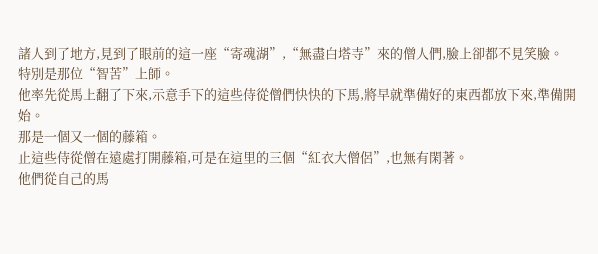諸人到了地方,見到了眼前的這一座“寄魂湖”,“無盡白塔寺”來的僧人們,臉上卻都不見笑臉。
特別是那位“智苦”上師。
他率先從馬上翻了下來,示意手下的這些侍從僧們快快的下馬,將早就準備好的東西都放下來,準備開始。
那是一個又一個的藤箱。
止這些侍從僧在遠處打開藤箱,可是在這里的三個“紅衣大僧侶”,也無有閑著。
他們從自己的馬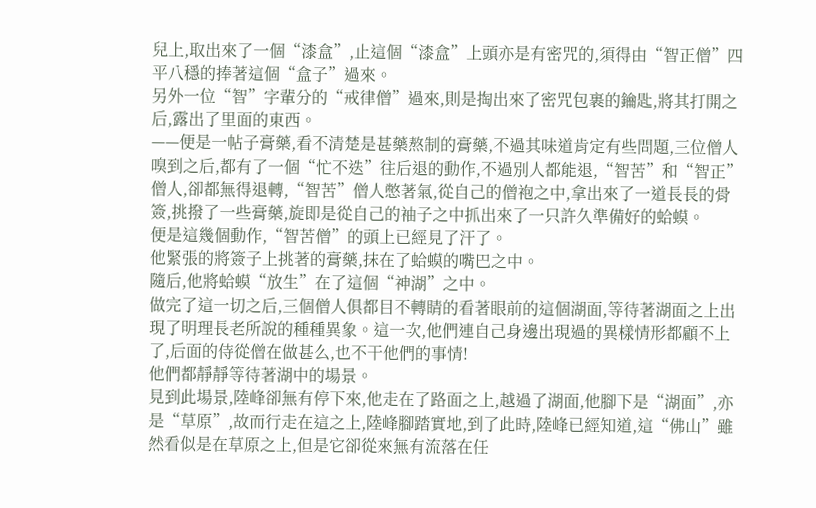兒上,取出來了一個“漆盒”,止這個“漆盒”上頭亦是有密咒的,須得由“智正僧”四平八穩的捧著這個“盒子”過來。
另外一位“智”字輩分的“戒律僧”過來,則是掏出來了密咒包裹的鑰匙,將其打開之后,露出了里面的東西。
——便是一帖子膏藥,看不清楚是甚藥熬制的膏藥,不過其味道肯定有些問題,三位僧人嗅到之后,都有了一個“忙不迭”往后退的動作,不過別人都能退,“智苦”和“智正”僧人,卻都無得退轉,“智苦”僧人憋著氣,從自己的僧袍之中,拿出來了一道長長的骨簽,挑撥了一些膏藥,旋即是從自己的袖子之中抓出來了一只許久準備好的蛤蟆。
便是這幾個動作,“智苦僧”的頭上已經見了汗了。
他緊張的將簽子上挑著的膏藥,抹在了蛤蟆的嘴巴之中。
隨后,他將蛤蟆“放生”在了這個“神湖”之中。
做完了這一切之后,三個僧人俱都目不轉睛的看著眼前的這個湖面,等待著湖面之上出現了明理長老所說的種種異象。這一次,他們連自己身邊出現過的異樣情形都顧不上了,后面的侍從僧在做甚么,也不干他們的事情!
他們都靜靜等待著湖中的場景。
見到此場景,陸峰卻無有停下來,他走在了路面之上,越過了湖面,他腳下是“湖面”,亦是“草原”,故而行走在這之上,陸峰腳踏實地,到了此時,陸峰已經知道,這“佛山”雖然看似是在草原之上,但是它卻從來無有流落在任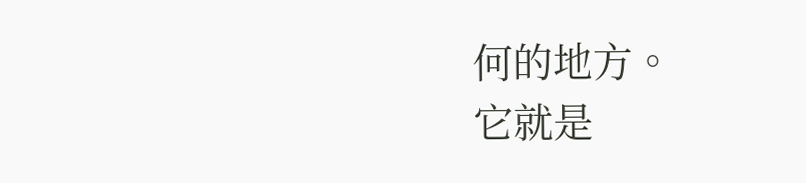何的地方。
它就是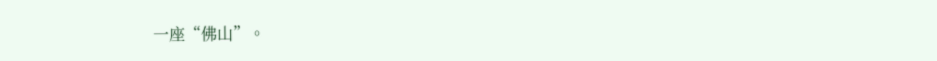一座“佛山”。